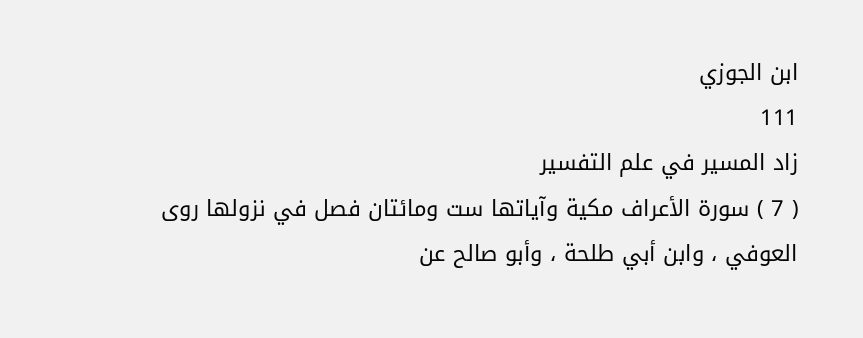ابن الجوزي
111
زاد المسير في علم التفسير
( 7 ) سورة الأعراف مكية وآياتها ست ومائتان فصل في نزولها روى العوفي ، وابن أبي طلحة ، وأبو صالح عن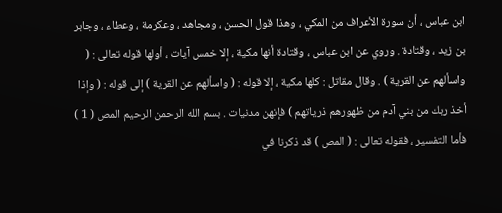ابن عباس ، أن سورة الأعراف من المكي ، وهذا قول الحسن ، ومجاهد ، وعكرمة ، وعطاء ، وجابر بن زيد ، وقتادة . وروي عن ابن عباس ، وقتادة أنها مكية ، إلا خمس آيات ، أولها قوله تعالى : ( واسألهم عن القرية ) . وقال مقاتل : كلها مكية ، إلا قوله : ( واسألهم عن القرية ) إلى قوله : ( وإذا أخذ ربك من بني آدم من ظهورهم ذرياتهم ) فإنهن مدنيات . بسم الله الرحمن الرحيم المص ( 1 ) فأما التفسير ، فقوله تعالى : ( المص ) قد ذكرنا في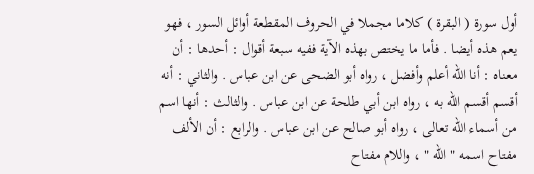أول سورة ( البقرة ) كلاما مجملا في الحروف المقطعة أوائل السور ، فهو يعم هذه أيضا . فأما ما يختص بهذه الآية ففيه سبعة أقوال : أحدها : أن معناه : أنا الله أعلم وأفضل ، رواه أبو الضحى عن ابن عباس . والثاني : أنه أقسم أقسم الله به ، رواه ابن أبي طلحة عن ابن عباس . والثالث : أنها اسم من أسماء الله تعالى ، رواه أبو صالح عن ابن عباس . والرابع : أن الألف مفتاح اسمه " الله " ، واللام مفتاح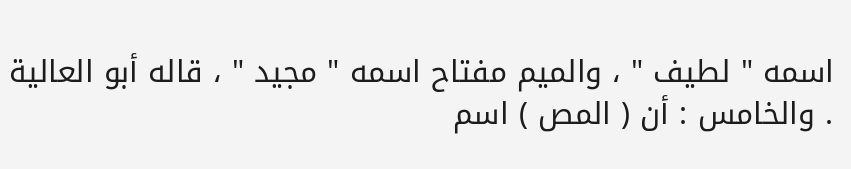اسمه " لطيف " ، والميم مفتاح اسمه " مجيد " ، قاله أبو العالية . والخامس : أن ( المص ) اسم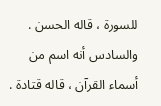للسورة ، قاله الحسن . والسادس أنه اسم من أسماء القرآن ، قاله قتادة .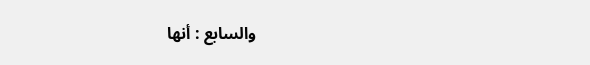والسابع : أنها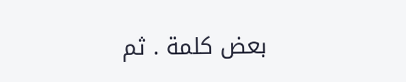بعض كلمة . ثم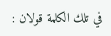في تلك الكلمة قولان :